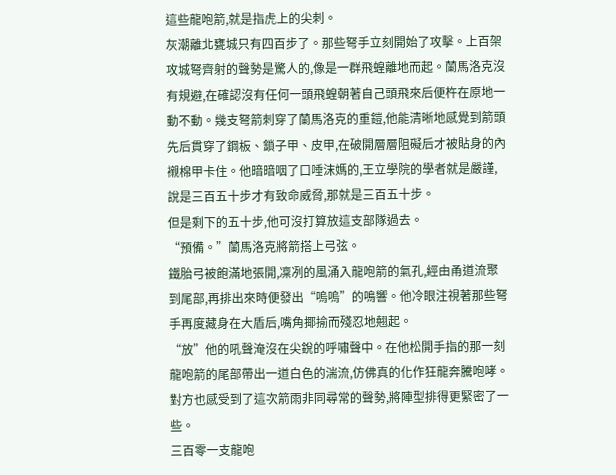這些龍咆箭,就是指虎上的尖刺。
灰潮離北甕城只有四百步了。那些弩手立刻開始了攻擊。上百架攻城弩齊射的聲勢是驚人的,像是一群飛蝗離地而起。蘭馬洛克沒有規避,在確認沒有任何一頭飛蝗朝著自己頭飛來后便杵在原地一動不動。幾支弩箭刺穿了蘭馬洛克的重鎧,他能清晰地感覺到箭頭先后貫穿了鋼板、鎖子甲、皮甲,在破開層層阻礙后才被貼身的內襯棉甲卡住。他暗暗咽了口唾沫媽的,王立學院的學者就是嚴謹,說是三百五十步才有致命威脅,那就是三百五十步。
但是剩下的五十步,他可沒打算放這支部隊過去。
“預備。”蘭馬洛克將箭搭上弓弦。
鐵胎弓被飽滿地張開,凜冽的風涌入龍咆箭的氣孔,經由甬道流聚到尾部,再排出來時便發出“嗚嗚”的鳴響。他冷眼注視著那些弩手再度藏身在大盾后,嘴角揶揄而殘忍地翹起。
“放”他的吼聲淹沒在尖銳的呼嘯聲中。在他松開手指的那一刻龍咆箭的尾部帶出一道白色的湍流,仿佛真的化作狂龍奔騰咆哮。對方也感受到了這次箭雨非同尋常的聲勢,將陣型排得更緊密了一些。
三百零一支龍咆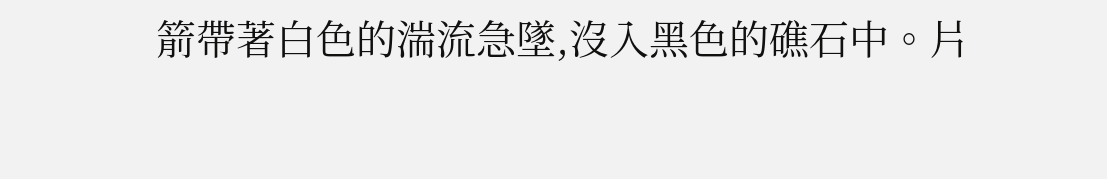箭帶著白色的湍流急墜,沒入黑色的礁石中。片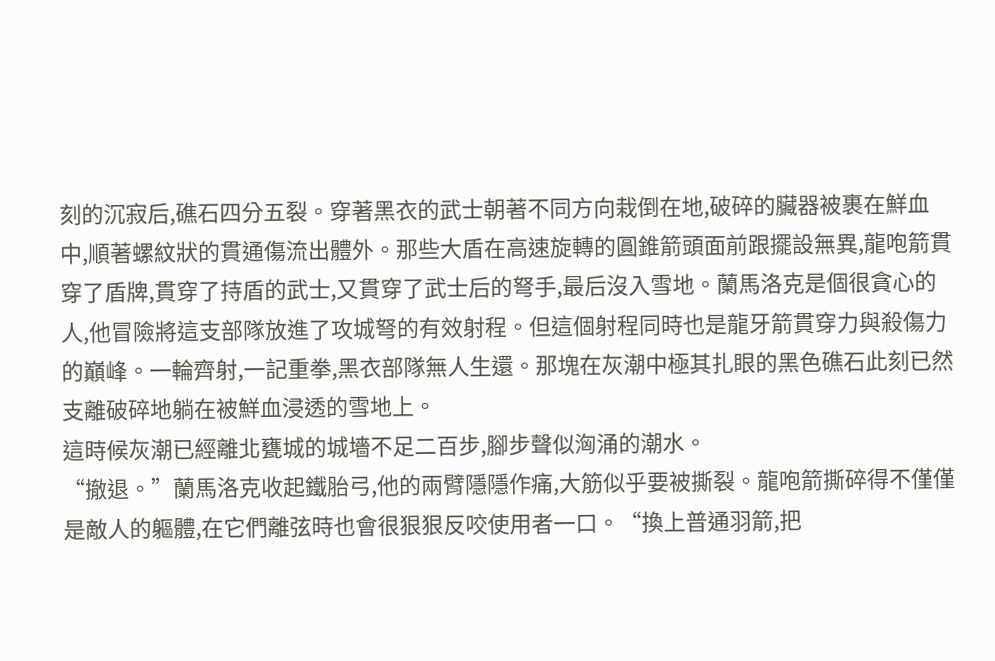刻的沉寂后,礁石四分五裂。穿著黑衣的武士朝著不同方向栽倒在地,破碎的臟器被裹在鮮血中,順著螺紋狀的貫通傷流出體外。那些大盾在高速旋轉的圓錐箭頭面前跟擺設無異,龍咆箭貫穿了盾牌,貫穿了持盾的武士,又貫穿了武士后的弩手,最后沒入雪地。蘭馬洛克是個很貪心的人,他冒險將這支部隊放進了攻城弩的有效射程。但這個射程同時也是龍牙箭貫穿力與殺傷力的巔峰。一輪齊射,一記重拳,黑衣部隊無人生還。那塊在灰潮中極其扎眼的黑色礁石此刻已然支離破碎地躺在被鮮血浸透的雪地上。
這時候灰潮已經離北甕城的城墻不足二百步,腳步聲似洶涌的潮水。
“撤退。”蘭馬洛克收起鐵胎弓,他的兩臂隱隱作痛,大筋似乎要被撕裂。龍咆箭撕碎得不僅僅是敵人的軀體,在它們離弦時也會很狠狠反咬使用者一口。“換上普通羽箭,把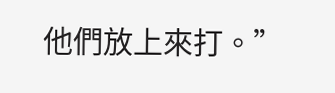他們放上來打。”